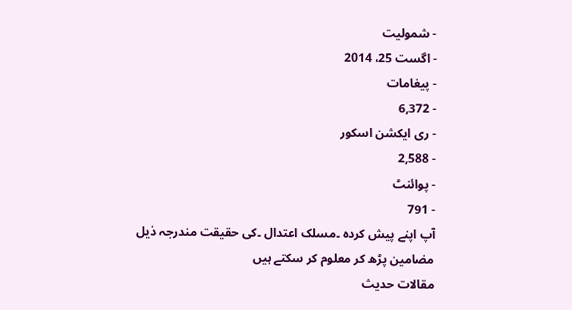- شمولیت
- اگست 25، 2014
- پیغامات
- 6,372
- ری ایکشن اسکور
- 2,588
- پوائنٹ
- 791
آپ اپنے پیش کردہ ۔مسلک اعتدال ۔کی حقیقت مندرجہ ذیل مضامین پڑھ کر معلوم کر سکتے ہیں
مقالات حدیث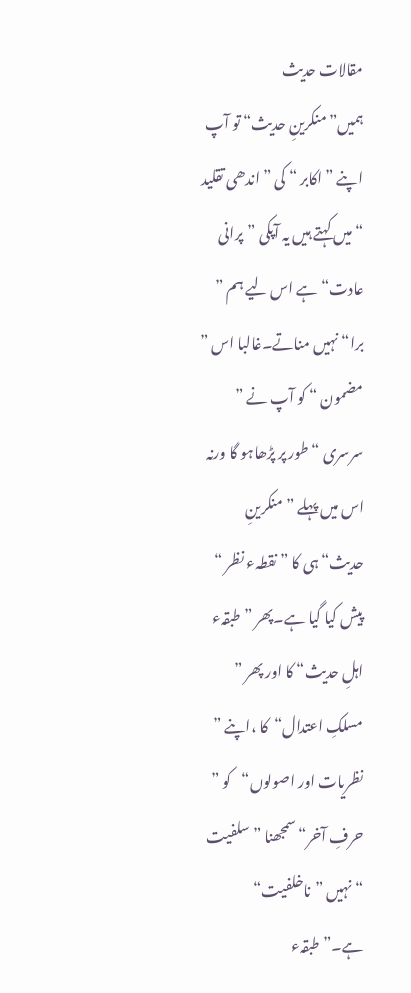مقالات حدیث
ہمیں”منکرینِ حدیث“ تو آپ اپنے ” اکابر “ کی ” اندھی تقلید “ میں کہتے ہیں یہ آپکی ”پرانی عادت“ ہے اس لیے ہم ” برا“ نہیں مناتے۔غالبا اس ” مضمون “ کو آپ نے ” سرسری “ طور پر پڑھاہو گا ورنہ اس میں پہلے ” منکرینِ حدیث“ہی کا ” نقطہء نظر “ پیش کیا گیا ہے۔پھر ” طبقہء اہلِ حدیث“ کا اور پھر ” مسلکِ اعتدال“کا ،اپنے ” نظریات اور اصولوں“کو ” حرفِ آخر“سمجھنا ” سلفیت “ نہیں ”ناخلفیت“ ہے۔”طبقہء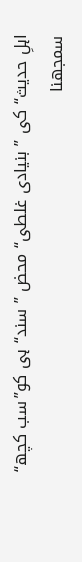اہلِ حدیث“ کی ” بنیادی غلطی“ محض ” سند“ ہی کو”سب کچھ“ سمجھنا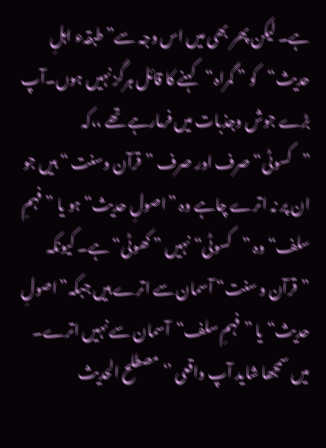ہے۔ لیکن پھر بھی میں اس وجہ سے” طبقہء اہلِ حدیث“کو ” گمراہ“کہنے کا قائل ہرگز نہیں ہوں۔آپ بڑے جوش وجذبات میں فرمارہے تھے ،،کہ
”کسوٹی“صرف اور صرف ”قرآن وسنت “ ہیں جو ان پر نہ اترے چاہے وہ ”اصولِ حدیث“ہو یا ” فہمِ سلف“ وہ ”کسوٹی“ نہیں ” کھوٹی“ہے۔ کیونکہ ”قرآن و سنت“ آسمان سے اترے ہیں جبکہ”اصولِ حدیث“یا ” فہمِ سلف“آسمان سے نہیں اترے۔
میں سمجھا شاید آپ واقعی ’‘ مصطلح الحدیث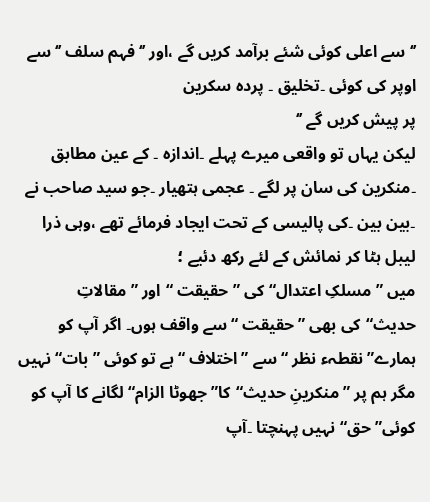’‘سے اعلی کوئی شئے برآمد کریں گے ،اور ’‘ فہم سلف ’‘ سے اوپر کی کوئی ۔تخلیق ۔ پردہ سکرین
پر پیش کریں گے ’‘
لیکن یہاں تو واقعی میرے پہلے ۔اندازہ ۔ کے عین مطابق ۔منکرین کی سان پر لگے ۔ عجمی ہتھیار ۔جو سید صاحب نے ۔بین بین ۔کی پالیسی کے تحت ایجاد فرمائے تھے ،وہی ذرا لیبل ہٹا کر نمائش کے لئے رکھ دئیے ؛
میں ”مسلکِ اعتدال“کی ” حقیقت “اور ” مقالاتِ حدیث“کی بھی ” حقیقت “ سے واقف ہوں۔ اگر آپ کو ہمارے” نقطہء نظر “ سے ” اختلاف “ہے تو کوئی ” بات“ نہیں مگر ہم پر ” منکرینِ حدیث“کا” جھوٹا الزام“ لگانے کا آپ کو کوئی” حق“نہیں پہنچتا ۔آپ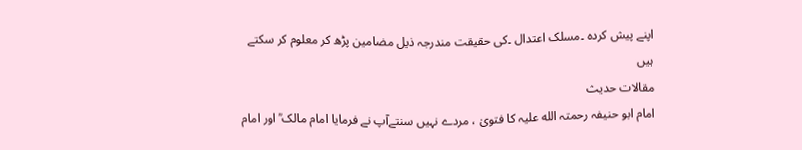اپنے پیش کردہ ۔مسلک اعتدال ۔کی حقیقت مندرجہ ذیل مضامین پڑھ کر معلوم کر سکتے ہیں
مقالات حدیث
امام ابو حنیفہ رحمتہ الله علیہ کا فتویٰ ، مردے نہیں سنتےآپ نے فرمایا امام مالک ؒ اور امام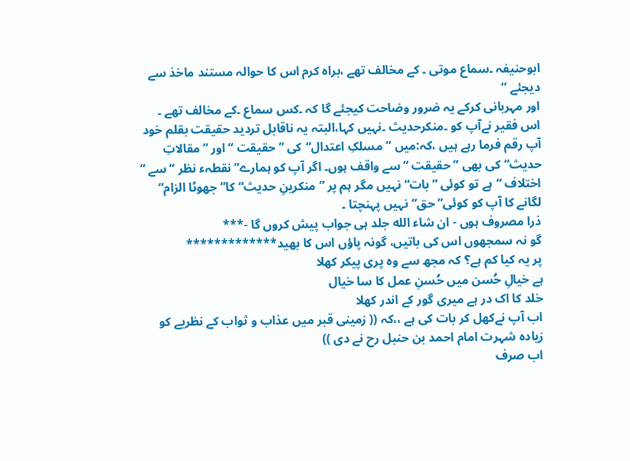ابوحنیفہ ۔سماع موتی ۔ کے مخالف تھے ،براہ کرم اس کا حوالہ مستند ماخذ سے دیجئے ’‘
اور مہربانی کرکے یہ ضرور وضاحت کیجئے گا کہ ۔کس سماع ۔کے مخالف تھے ۔
اس فقیر نےآپ کو ۔منکرحدیث ۔نہیں کہا،البتہ یہ ناقابل تردید حقیقت بقلم خود آپ رقم فرما رہے ہیں ،کہ:میں ”مسلکِ اعتدال“کی ” حقیقت “اور ” مقالاتِ حدیث“کی بھی ” حقیقت “ سے واقف ہوں۔ اگر آپ کو ہمارے” نقطہء نظر “ سے ” اختلاف “ہے تو کوئی ” بات“ نہیں مگر ہم پر ” منکرینِ حدیث“کا” جھوٹا الزام“ لگانے کا آپ کو کوئی” حق“نہیں پہنچتا ۔
ذرا مصروف ہوں - ان شاء الله جلد ہی جواب پیش کروں گا -***
گو نہ سمجھوں اس کی باتیں، گونہ پاؤں اس کا بھید*************
پر یہ کیا کم ہے؟ کہ مجھ سے وہ پری پیکر کھلا
ہے خیالِ حُسن میں حُسنِ عمل کا سا خیال
خلد کا اک در ہے میری گور کے اندر کھلا
اب آپ نےکھل کر بات کی ہے ،،کہ (( زمینی قبر میں عذاب و ثواب کے نظریے کو زیادہ شہرت امام احمد بن حنبل رح نے دی ))
اب صرف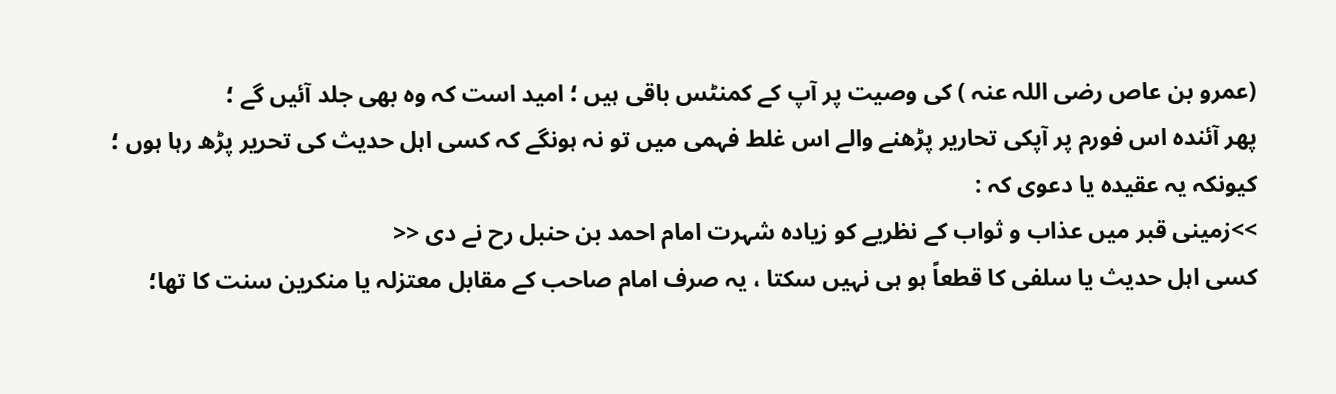(عمرو بن عاص رضی اللہ عنہ ) کی وصیت پر آپ کے کمنٹس باقی ہیں ؛ امید است کہ وہ بھی جلد آئیں گے ؛
پھر آئندہ اس فورم پر آپکی تحاریر پڑھنے والے اس غلط فہمی میں تو نہ ہونگے کہ کسی اہل حدیث کی تحریر پڑھ رہا ہوں ؛
کیونکہ یہ عقیدہ یا دعوی کہ :
>>زمینی قبر میں عذاب و ثواب کے نظریے کو زیادہ شہرت امام احمد بن حنبل رح نے دی <<
کسی اہل حدیث یا سلفی کا قطعاً ہو ہی نہیں سکتا ، یہ صرف امام صاحب کے مقابل معتزلہ یا منکرین سنت کا تھا؛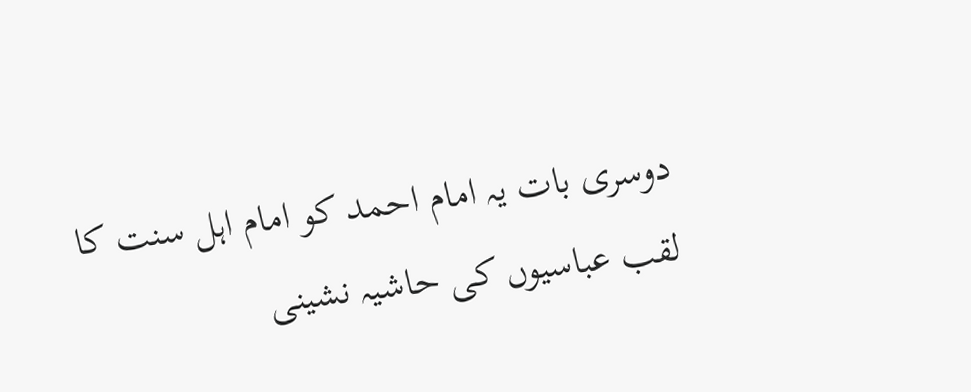دوسری بات یہ امام احمد کو امام اہل سنت کا لقب عباسیوں کی حاشیہ نشینی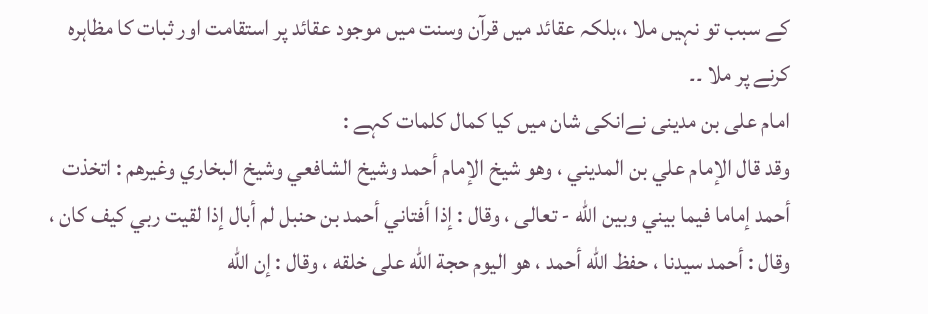کے سبب تو نہیں ملا ،،بلکہ عقائد میں قرآن وسنت میں موجود عقائد پر استقامت اور ثبات کا مظاہرہ کرنے پر ملا ۔۔
امام علی بن مدینی نےانکی شان میں کیا کمال کلمات کہے :
وقد قال الإمام علي بن المديني ، وهو شيخ الإمام أحمد وشيخ الشافعي وشيخ البخاري وغيرهم : اتخذت أحمد إماما فيما بيني وبين الله - تعالى ، وقال : إذا أفتاني أحمد بن حنبل لم أبال إذا لقيت ربي كيف كان ، وقال : أحمد سيدنا ، حفظ الله أحمد ، هو اليوم حجة الله على خلقه ، وقال : إن الله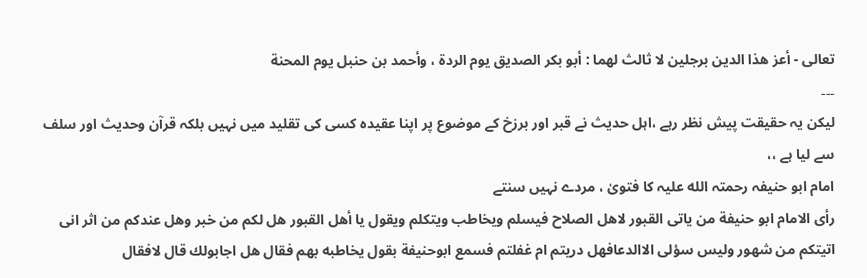تعالى - أعز هذا الدين برجلين لا ثالث لهما : أبو بكر الصديق يوم الردة ، وأحمد بن حنبل يوم المحنة
۔۔۔
لیکن یہ حقیقت پیش نظر رہے ،اہل حدیث نے قبر اور برزخ کے موضوع پر اپنا عقیدہ کسی کی تقلید میں نہیں بلکہ قرآن وحدیث اور سلف سے لیا ہے ،،
امام ابو حنیفہ رحمتہ الله علیہ کا فتویٰ ، مردے نہیں سنتے
رأى الامام ابو حنيفة من ياتى القبور لاهل الصلاح فيسلم ويخاطب ويتكلم ويقول يا أهل القبور هل لكم من خبر وهل عندكم من اثر انى اتيتكم من شهور وليس سؤلى الاالدعافهل دريتم ام غفلتم فسمع ابوحنيفة بقول يخاطبه بهم فقال هل اجابولك قال لافقال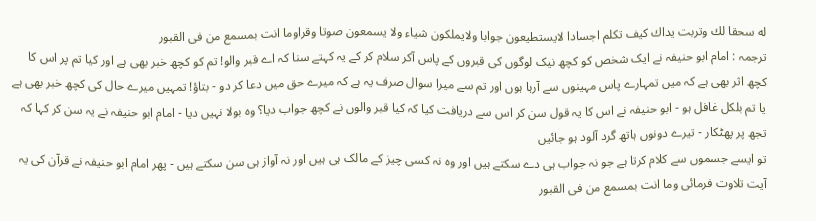له سحقا لك وتربت يداك كيف تكلم اجسادا لايستطيعون جوابا ولايملكون شياء ولا يسمعون صوتا وقراوما انت بمسمع من فى القبور
ترجمہ : امام ابو حنیفہ نے ایک شخص کو کچھ نیک لوگوں کی قبروں کے پاس آکر سلام کر کے یہ کہتے سنا کہ اے قبر والو! تم کو کچھ خبر بھی ہے اور کیا تم پر اس کا کچھ اثر بھی ہے کہ میں تمہارے پاس مہینوں سے آرہا ہوں اور تم سے میرا سوال صرف یہ ہے کہ میرے حق میں دعا کر دو - بتاؤ! تمہیں میرے حال کی کچھ خبر بھی ہے یا تم بلکل غافل ہو - ابو حنیفہ نے اس کا یہ قول سن کر اس سے دریافت کیا کہ کیا قبر والوں نے کچھ جواب دیا؟ وہ بولا نہیں دیا - امام ابو حنیفہ نے یہ سن کر کہا کہ تجھ پر پھٹکار - تیرے دونوں ہاتھ گرد آلود ہو جائیں
تو ایسے جسموں سے کلام کرتا ہے جو نہ جواب ہی دے سکتے ہیں اور وہ نہ کسی چیز کے مالک ہی ہیں اور نہ آواز ہی سن سکتے ہیں - پھر امام ابو حنیفہ نے قرآن کی یہ آیت تلاوت فرمائی وما انت بمسمع من فى القبور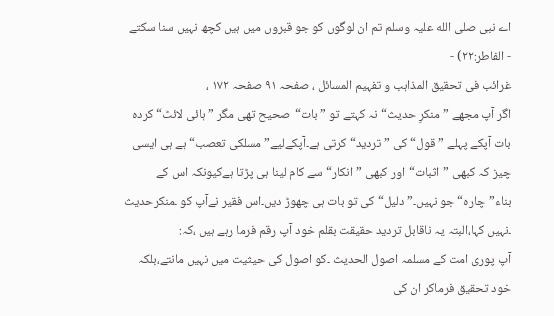اے نبی صلی الله علیہ وسلم تم ان لوگوں کو جو قبروں میں ہیں کچھ نہیں سنا سکتے - الفاطر:٢٢) -
غرائب فی تحقیق المذاہب و تفہیم المسائل ، صفحہ ٩١ صفحہ ١٧٢ ،
اگر آپ مجھے ” منکرِ حدیث“نہ کہتے تو ” بات“صحیح تھی مگر ” ہائی لائٹ“ کردہ بات آپکے پہلے ” قول“کی ” تردید“ کرتی ہے۔آپکےلیے” مسلکی تعصب“ہے ہی ایسی چیز کہ کبھی ”اثبات“اور کبھی ” انکار“سے کام لینا ہی پڑتا ہےکیونکہ اس کے بناء”چارہ“ جو نہیں۔”دلیل“ کی تو بات ہی چھوڑ دیں۔اس فقیر نےآپ کو ۔منکرحدیث ۔نہیں کہا،البتہ یہ ناقابل تردید حقیقت بقلم خود آپ رقم فرما رہے ہیں ،کہ:
آپ پوری امت کے مسلمہ اصول الحدیث ۔کو اصول کی حیثیت میں نہیں مانتے،بلکہ خود تحقیق فرماکر ان کی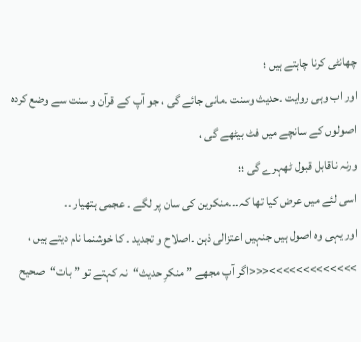چھانٹی کرنا چاہتے ہیں ؛
اور اب وہی روایت ۔حدیث وسنت ۔مانی جائے گی ، جو آپ کے قرآن و سنت سے وضع کردہ اصولوں کے سانچے میں فٹ بیٹھے گی ،
ورنہ ناقابل قبول ٹھہرے گی ؛؛
اسی لئے میں عرض کیا تھا کہ۔۔۔منکرین کی سان پر لگے ۔ عجمی ہتھیار ۔۔
اور یہی وہ اصول ہیں جنہیں اعتزالی ذہن ۔اصلاح و تجدید ۔ کا خوشنما نام دیتے ہیں ،
>>>>>>>>>>>>><<<اگر آپ مجھے ” منکرِ حدیث“نہ کہتے تو ” بات“صحیح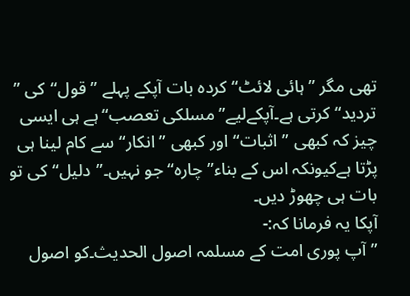تھی مگر ” ہائی لائٹ“ کردہ بات آپکے پہلے ” قول“کی ” تردید“ کرتی ہے۔آپکےلیے” مسلکی تعصب“ہے ہی ایسی چیز کہ کبھی ”اثبات“اور کبھی ” انکار“سے کام لینا ہی پڑتا ہےکیونکہ اس کے بناء”چارہ“ جو نہیں۔”دلیل“ کی تو بات ہی چھوڑ دیں۔
آپکا یہ فرمانا کہ:-
” آپ پوری امت کے مسلمہ اصول الحدیث۔کو اصول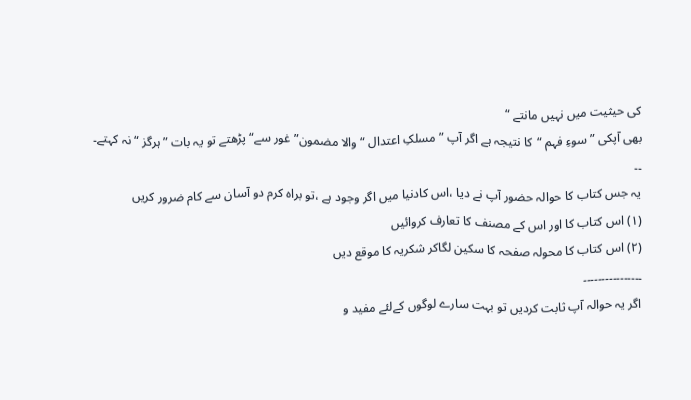کی حیثیت میں نہیں مانتے “
بھی آپکی ” سوءِ فہم “کا نتیجہ ہے اگر آپ ” مسلکِ اعتدال “ والا مضمون” غور سے“ پڑھتے تو یہ بات ”ہرگز “نہ کہتے۔
۔۔
یہ جس کتاب کا حوالہ حضور آپ نے دیا ،اس کادنیا میں اگر وجود ہے ،تو براہ کرم دو آسان سے کام ضرور کریں
(۱) اس کتاب کا اور اس کے مصنف کا تعارف کروائیں
(۲) اس کتاب کا محولہ صفحہ کا سکین لگاکر شکریہ کا موقع دیں
۔۔۔۔۔۔۔۔۔۔۔۔۔۔۔۔
اگر یہ حوالہ آپ ثابت کردیں تو بہت سارے لوگوں کےلئے مفید و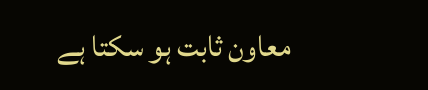معاون ثابت ہو سکتا ہے